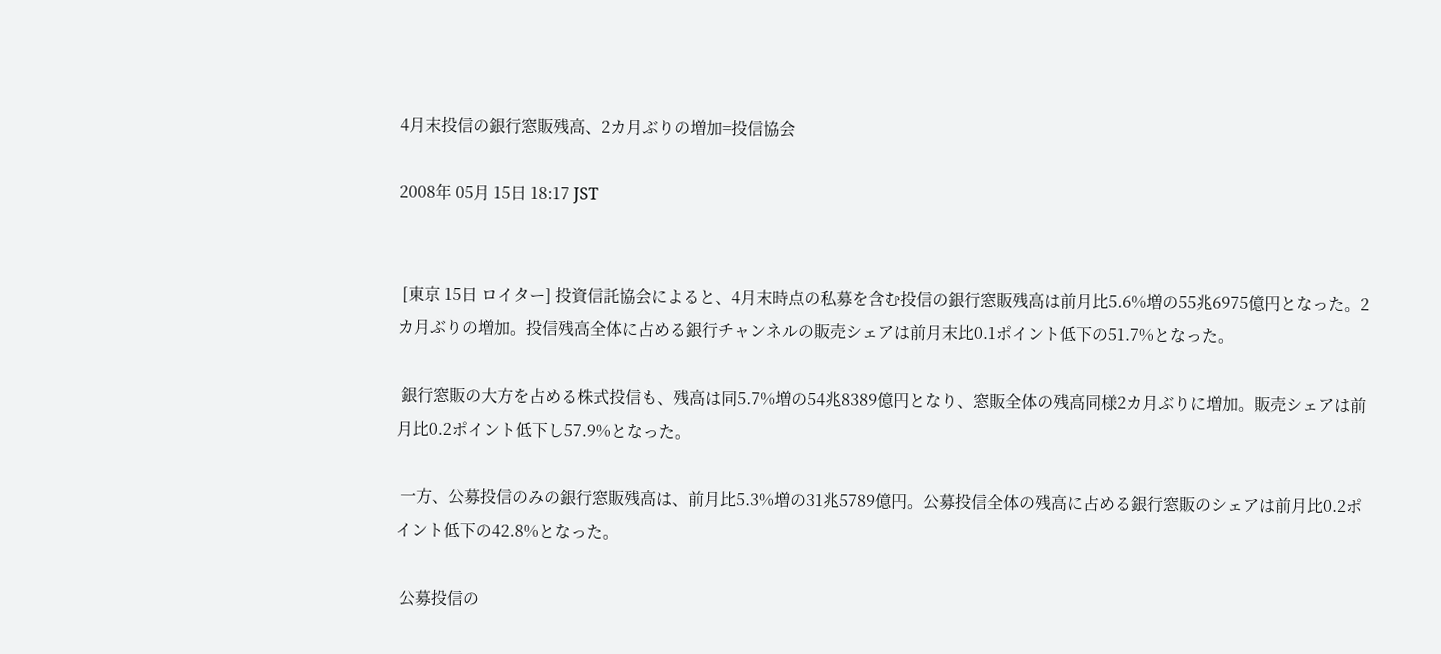4月末投信の銀行窓販残高、2カ月ぶりの増加=投信協会

2008年 05月 15日 18:17 JST


 [東京 15日 ロイター] 投資信託協会によると、4月末時点の私募を含む投信の銀行窓販残高は前月比5.6%増の55兆6975億円となった。2カ月ぶりの増加。投信残高全体に占める銀行チャンネルの販売シェアは前月末比0.1ポイント低下の51.7%となった。

 銀行窓販の大方を占める株式投信も、残高は同5.7%増の54兆8389億円となり、窓販全体の残高同様2カ月ぶりに増加。販売シェアは前月比0.2ポイント低下し57.9%となった。

 一方、公募投信のみの銀行窓販残高は、前月比5.3%増の31兆5789億円。公募投信全体の残高に占める銀行窓販のシェアは前月比0.2ポイント低下の42.8%となった。

 公募投信の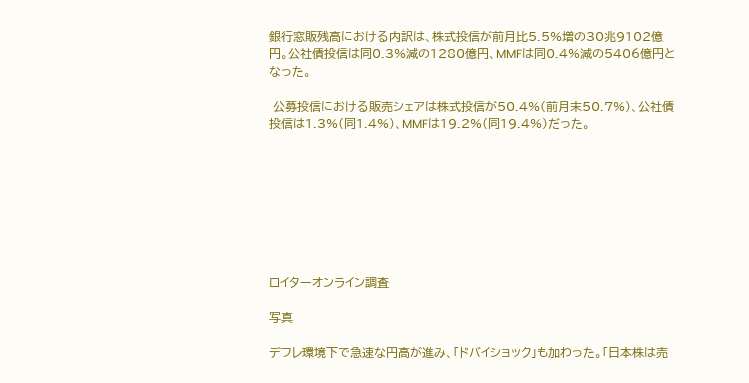銀行窓販残高における内訳は、株式投信が前月比5.5%増の30兆9102億円。公社債投信は同0.3%減の1280億円、MMFは同0.4%減の5406億円となった。

 公募投信における販売シェアは株式投信が50.4%(前月末50.7%)、公社債投信は1.3%(同1.4%)、MMFは19.2%(同19.4%)だった。








ロイターオンライン調査

写真

デフレ環境下で急速な円高が進み、「ドバイショック」も加わった。「日本株は売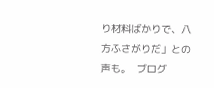り材料ばかりで、八方ふさがりだ」との声も。  ブログ